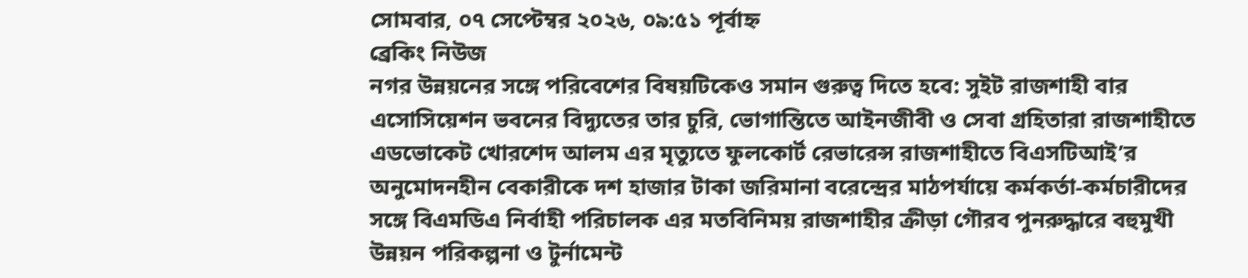সোমবার, ০৭ সেপ্টেম্বর ২০২৬, ০৯:৫১ পূর্বাহ্ন
ব্রেকিং নিউজ
নগর উন্নয়নের সঙ্গে পরিবেশের বিষয়টিকেও সমান গুরুত্ব দিতে হবে: সুইট রাজশাহী বার এসোসিয়েশন ভবনের বিদ্যুতের তার চুরি, ভোগান্তিতে আইনজীবী ও সেবা গ্রহিতারা রাজশাহীতে এডভোকেট খোরশেদ আলম এর মৃত্যুতে ফুলকোর্ট রেভারেন্স রাজশাহীতে বিএসটিআই’র অনুমোদনহীন বেকারীকে দশ হাজার টাকা জরিমানা বরেন্দ্রের মাঠপর্যায়ে কর্মকর্তা-কর্মচারীদের সঙ্গে বিএমডিএ নির্বাহী পরিচালক এর মতবিনিময় রাজশাহীর ক্রীড়া গৌরব পুনরুদ্ধারে বহুমুখী উন্নয়ন পরিকল্পনা ও টুর্নামেন্ট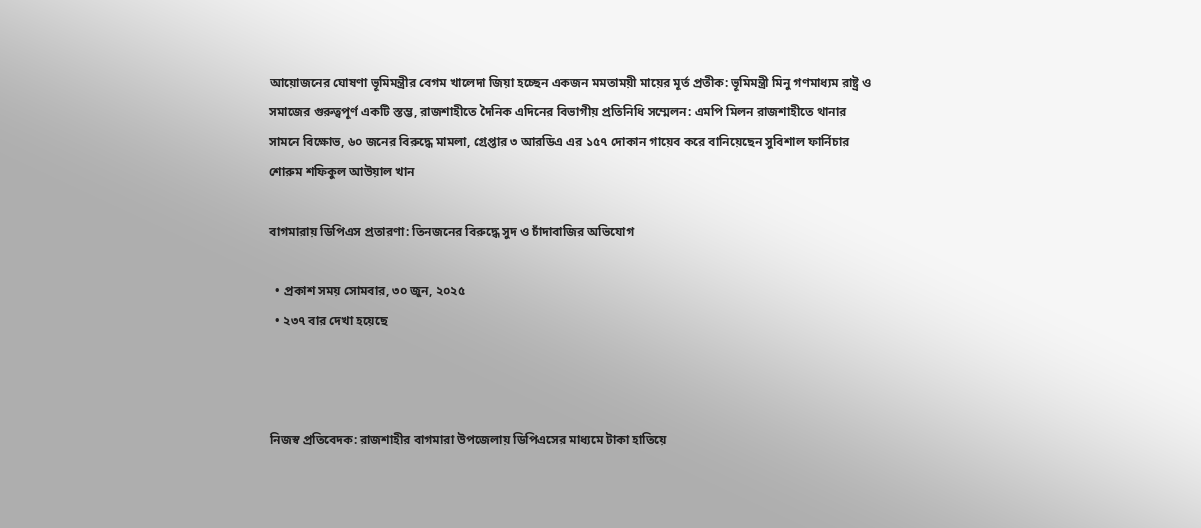আয়োজনের ঘোষণা ভূমিমন্ত্রীর বেগম খালেদা জিয়া হচ্ছেন একজন মমতাময়ী মায়ের মূর্ত প্রতীক: ভূমিমন্ত্রী মিনু গণমাধ্যম রাষ্ট্র ও সমাজের গুরুত্বপূর্ণ একটি স্তম্ভ, রাজশাহীতে দৈনিক এদিনের বিভাগীয় প্রতিনিধি সম্মেলন: এমপি মিলন রাজশাহীতে থানার সামনে বিক্ষোভ, ৬০ জনের বিরুদ্ধে মামলা, গ্রেপ্তার ৩ আরডিএ এর ১৫৭ দোকান গায়েব করে বানিয়েছেন সুবিশাল ফার্নিচার শোরুম শফিকুল আউয়াল খান

বাগমারায় ডিপিএস প্রতারণা: তিনজনের বিরুদ্ধে সুদ ও চাঁদাবাজির অভিযোগ

  • প্রকাশ সময় সোমবার, ৩০ জুন, ২০২৫
  • ২৩৭ বার দেখা হয়েছে



নিজস্ব প্রতিবেদক: রাজশাহীর বাগমারা উপজেলায় ডিপিএসের মাধ্যমে টাকা হাতিয়ে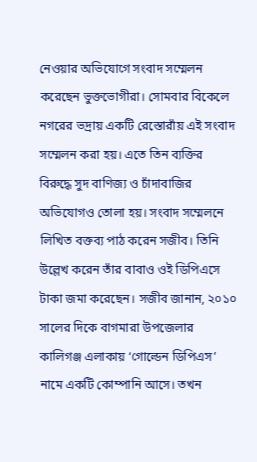নেওয়ার অভিযোগে সংবাদ সম্মেলন করেছেন ভুক্তভোগীরা। সোমবার বিকেলে নগরের ভদ্রায় একটি রেস্তোরাঁয় এই সংবাদ সম্মেলন করা হয়। এতে তিন ব্যক্তির বিরুদ্ধে সুদ বাণিজ্য ও চাঁদাবাজির অভিযোগও তোলা হয়। সংবাদ সম্মেলনে লিখিত বক্তব্য পাঠ করেন সজীব। তিনি উল্লেখ করেন তাঁর বাবাও ওই ডিপিএসে টাকা জমা করেছেন। সজীব জানান, ২০১০ সালের দিকে বাগমারা উপজেলার কালিগঞ্জ এলাকায় ‘গোল্ডেন ডিপিএস’ নামে একটি কোম্পানি আসে। তখন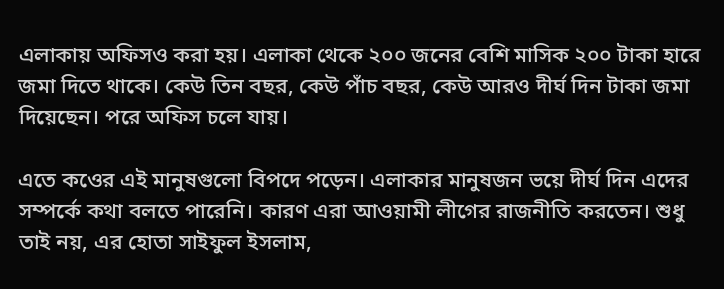এলাকায় অফিসও করা হয়। এলাকা থেকে ২০০ জনের বেশি মাসিক ২০০ টাকা হারে জমা দিতে থাকে। কেউ তিন বছর, কেউ পাঁচ বছর, কেউ আরও দীর্ঘ দিন টাকা জমা দিয়েছেন। পরে অফিস চলে যায়।

এতে কওের এই মানুষগুলো বিপদে পড়েন। এলাকার মানুষজন ভয়ে দীর্ঘ দিন এদের সম্পর্কে কথা বলতে পারেনি। কারণ এরা আওয়ামী লীগের রাজনীতি করতেন। শুধু তাই নয়, এর হোতা সাইফুল ইসলাম,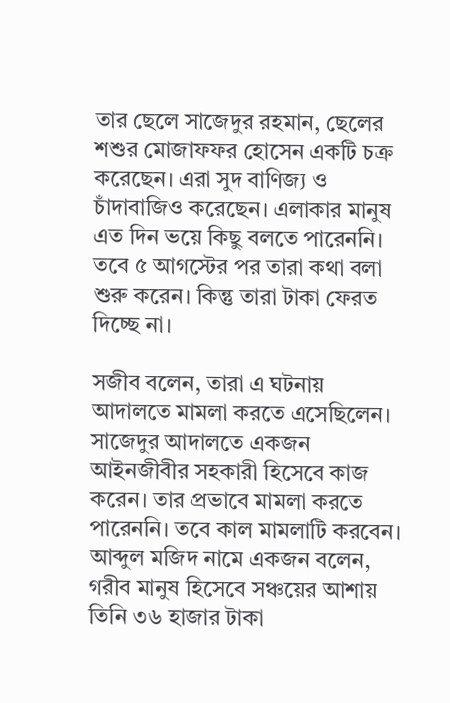তার ছেলে সাজেদুর রহমান, ছেলের শশুর মোজাফফর হোসেন একটি চক্র করেছেন। এরা সুদ বাণিজ্য ও চাঁদাবাজিও করেছেন। এলাকার মানুষ এত দিন ভয়ে কিছু বলতে পারেননি। তবে ৫ আগস্টের পর তারা কথা বলা শুরু করেন। কিন্তু তারা টাকা ফেরত দিচ্ছে না।

সজীব বলেন, তারা এ ঘটনায় আদালতে মামলা করতে এসেছিলেন। সাজেদুর আদালতে একজন আইনজীবীর সহকারী হিসেবে কাজ করেন। তার প্রভাবে মামলা করতে পারেননি। তবে কাল মামলাটি করবেন। আব্দুল মজিদ নামে একজন বলেন, গরীব মানুষ হিসেবে সঞ্চয়ের আশায় তিনি ৩৬ হাজার টাকা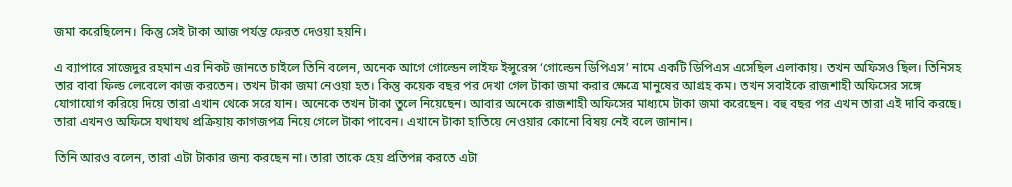জমা করেছিলেন। কিন্তু সেই টাকা আজ পর্যন্ত ফেরত দেওয়া হয়নি।

এ ব্যাপারে সাজেদুর রহমান এর নিকট জানতে চাইলে তিনি বলেন, অনেক আগে গোল্ডেন লাইফ ইন্সুরেন্স ‘গোল্ডেন ডিপিএস’ নামে একটি ডিপিএস এসেছিল এলাকায়। তখন অফিসও ছিল। তিনিসহ তার বাবা ফিল্ড লেবেলে কাজ করতেন। তখন টাকা জমা নেওয়া হত। কিন্তু কয়েক বছর পর দেখা গেল টাকা জমা করার ক্ষেত্রে মানুষের আগ্রহ কম। তখন সবাইকে রাজশাহী অফিসের সঙ্গে যোগাযোগ করিয়ে দিয়ে তারা এখান থেকে সরে যান। অনেকে তখন টাকা তুলে নিয়েছেন। আবার অনেকে রাজশাহী অফিসের মাধ্যমে টাকা জমা করেছেন। বহু বছর পর এখন তারা এই দাবি করছে। তারা এখনও অফিসে যথাযথ প্রক্রিয়ায় কাগজপত্র নিয়ে গেলে টাকা পাবেন। এখানে টাকা হাতিয়ে নেওয়ার কোনো বিষয় নেই বলে জানান।

তিনি আরও বলেন, তারা এটা টাকার জন্য করছেন না। তারা তাকে হেয় প্রতিপন্ন করতে এটা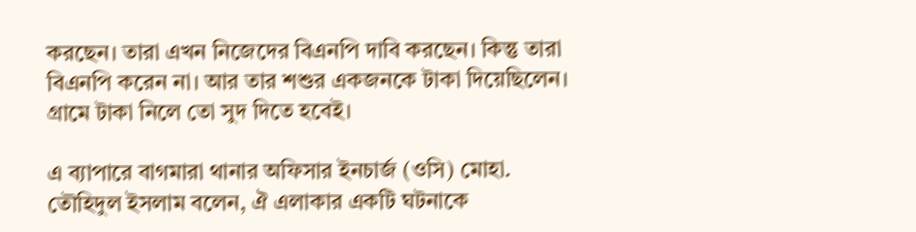করছেন। তারা এখন নিজেদের বিএনপি দাবি করছেন। কিন্তু তারা বিএনপি করেন না। আর তার শশুর একজনকে টাকা দিয়েছিলেন। গ্রামে টাকা নিলে তো সুদ দিতে হবেই।

এ ব্যাপারে বাগমারা থানার অফিসার ইনচার্জ (ওসি) মোহা. তৌহিদুল ইসলাম বলেন, ঐ এলাকার একটি ঘটনাকে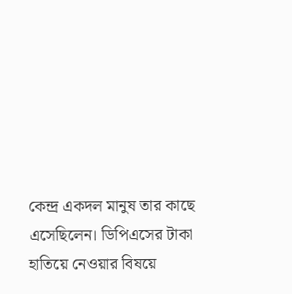কেন্দ্র একদল মানুষ তার কাছে এসেছিলেন। ডিপিএসের টাকা হাতিয়ে নেওয়ার বিষয়ে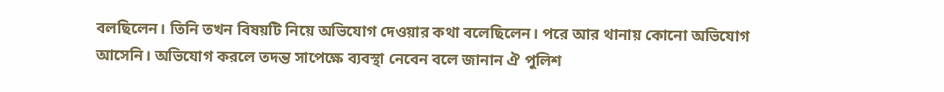বলছিলেন। তিনি তখন বিষয়টি নিয়ে অভিযোগ দেওয়ার কথা বলেছিলেন। পরে আর থানায় কোনো অভিযোগ আসেনি। অভিযোগ করলে তদন্ত সাপেক্ষে ব্যবস্থা নেবেন বলে জানান ঐ পুলিশ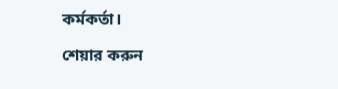কর্মকর্তা।

শেয়ার করুন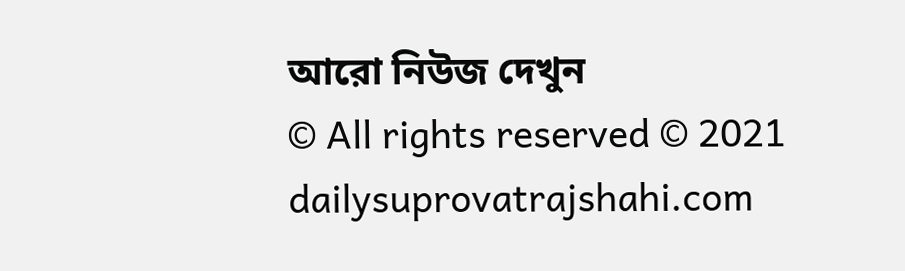আরো নিউজ দেখুন
© All rights reserved © 2021 dailysuprovatrajshahi.com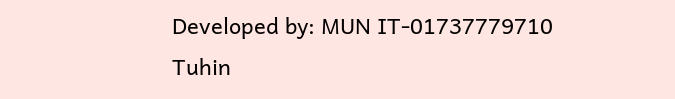Developed by: MUN IT-01737779710
Tuhin